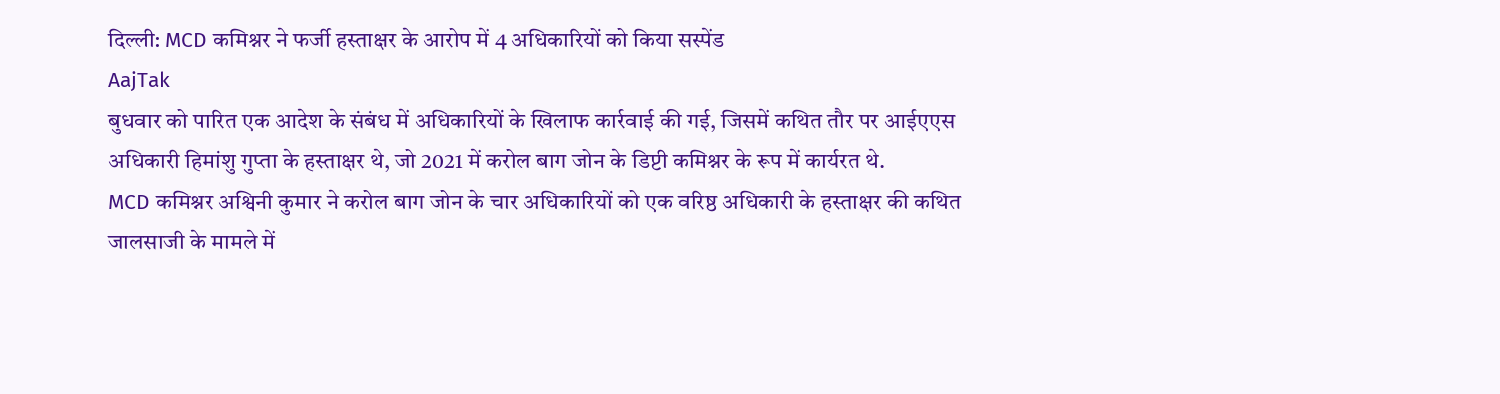दिल्ली: MCD कमिश्नर ने फर्जी हस्ताक्षर के आरोप में 4 अधिकारियों को किया सस्पेंड
AajTak
बुधवार को पारित एक आदेश के संबंध में अधिकारियों के खिलाफ कार्रवाई की गई, जिसमें कथित तौर पर आईएएस अधिकारी हिमांशु गुप्ता के हस्ताक्षर थे, जो 2021 में करोल बाग जोन के डिप्टी कमिश्नर के रूप में कार्यरत थे.
MCD कमिश्नर अश्विनी कुमार ने करोल बाग जोन के चार अधिकारियों को एक वरिष्ठ अधिकारी के हस्ताक्षर की कथित जालसाजी के मामले में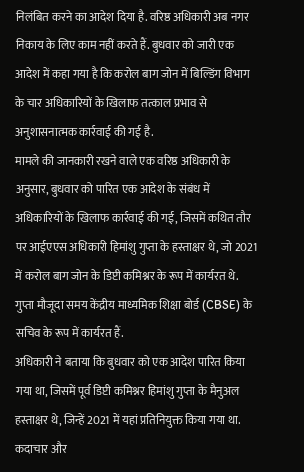निलंबित करने का आदेश दिया है. वरिष्ठ अधिकारी अब नगर निकाय के लिए काम नहीं करते हैं. बुधवार को जारी एक आदेश में कहा गया है कि करोल बाग जोन में बिल्डिंग विभाग के चार अधिकारियों के खिलाफ तत्काल प्रभाव से अनुशासनात्मक कार्रवाई की गई है.
मामले की जानकारी रखने वाले एक वरिष्ठ अधिकारी के अनुसार, बुधवार को पारित एक आदेश के संबंध में अधिकारियों के खिलाफ कार्रवाई की गई, जिसमें कथित तौर पर आईएएस अधिकारी हिमांशु गुप्ता के हस्ताक्षर थे, जो 2021 में करोल बाग जोन के डिप्टी कमिश्नर के रूप में कार्यरत थे. गुप्ता मौजूदा समय केंद्रीय माध्यमिक शिक्षा बोर्ड (CBSE) के सचिव के रूप में कार्यरत हैं.
अधिकारी ने बताया कि बुधवार को एक आदेश पारित किया गया था, जिसमें पूर्व डिप्टी कमिश्नर हिमांशु गुप्ता के मैनुअल हस्ताक्षर थे, जिन्हें 2021 में यहां प्रतिनियुक्त किया गया था. कदाचार और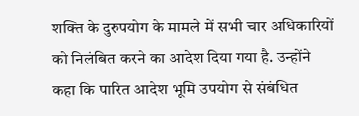शक्ति के दुरुपयोग के मामले में सभी चार अधिकारियों को निलंबित करने का आदेश दिया गया है. उन्होंने कहा कि पारित आदेश भूमि उपयोग से संबंधित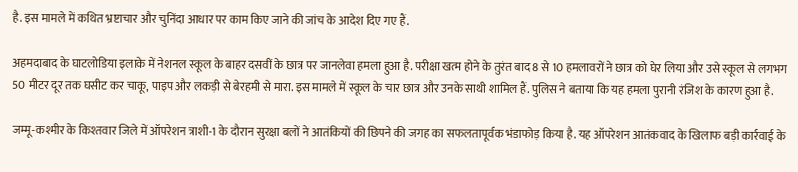है. इस मामले में कथित भ्रष्टाचार और चुनिंदा आधार पर काम किए जाने की जांच के आदेश दिए गए हैं.

अहमदाबाद के घाटलोडिया इलाके में नेशनल स्कूल के बाहर दसवीं के छात्र पर जानलेवा हमला हुआ है. परीक्षा खत्म होने के तुरंत बाद 8 से 10 हमलावरों ने छात्र को घेर लिया और उसे स्कूल से लगभग 50 मीटर दूर तक घसीट कर चाकू, पाइप और लकड़ी से बेरहमी से मारा. इस मामले में स्कूल के चार छात्र और उनके साथी शामिल हैं. पुलिस ने बताया कि यह हमला पुरानी रंजिश के कारण हुआ है.

जम्मू-कश्मीर के किश्तवार जिले में ऑपरेशन त्राशी-1 के दौरान सुरक्षा बलों ने आतंकियों की छिपने की जगह का सफलतापूर्वक भंडाफोड़ किया है. यह ऑपरेशन आतंकवाद के खिलाफ बड़ी कार्रवाई के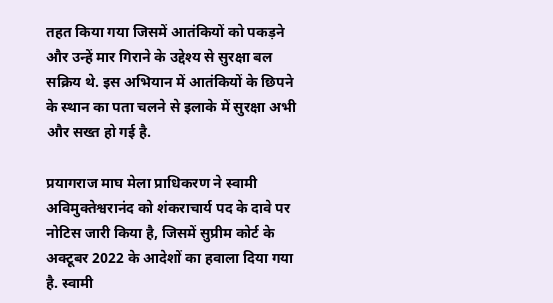तहत किया गया जिसमें आतंकियों को पकड़ने और उन्हें मार गिराने के उद्देश्य से सुरक्षा बल सक्रिय थे. इस अभियान में आतंकियों के छिपने के स्थान का पता चलने से इलाके में सुरक्षा अभी और सख्त हो गई है.

प्रयागराज माघ मेला प्राधिकरण ने स्वामी अविमुक्तेश्वरानंद को शंकराचार्य पद के दावे पर नोटिस जारी किया है, जिसमें सुप्रीम कोर्ट के अक्टूबर 2022 के आदेशों का हवाला दिया गया है. स्वामी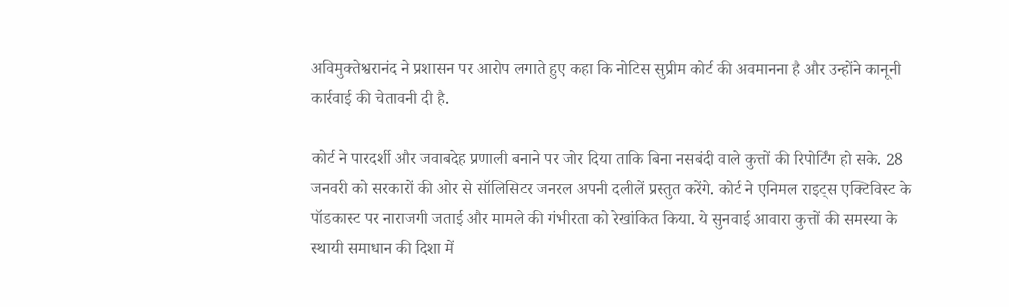अविमुक्तेश्वरानंद ने प्रशासन पर आरोप लगाते हुए कहा कि नोटिस सुप्रीम कोर्ट की अवमानना है और उन्होंने कानूनी कार्रवाई की चेतावनी दी है.

कोर्ट ने पारदर्शी और जवाबदेह प्रणाली बनाने पर जोर दिया ताकि बिना नसबंदी वाले कुत्तों की रिपोर्टिंग हो सके. 28 जनवरी को सरकारों की ओर से सॉलिसिटर जनरल अपनी दलीलें प्रस्तुत करेंगे. कोर्ट ने एनिमल राइट्स एक्टिविस्ट के पॉडकास्ट पर नाराजगी जताई और मामले की गंभीरता को रेखांकित किया. ये सुनवाई आवारा कुत्तों की समस्या के स्थायी समाधान की दिशा में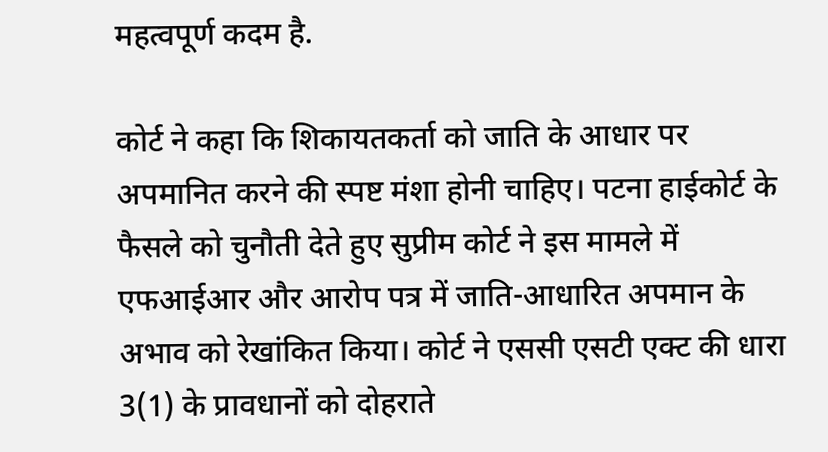महत्वपूर्ण कदम है.

कोर्ट ने कहा कि शिकायतकर्ता को जाति के आधार पर अपमानित करने की स्पष्ट मंशा होनी चाहिए। पटना हाईकोर्ट के फैसले को चुनौती देते हुए सुप्रीम कोर्ट ने इस मामले में एफआईआर और आरोप पत्र में जाति-आधारित अपमान के अभाव को रेखांकित किया। कोर्ट ने एससी एसटी एक्ट की धारा 3(1) के प्रावधानों को दोहराते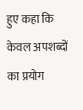हुए कहा कि केवल अपशब्दों का प्रयोग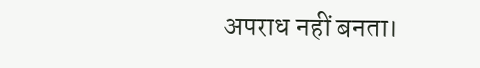अपराध नहीं बनता।